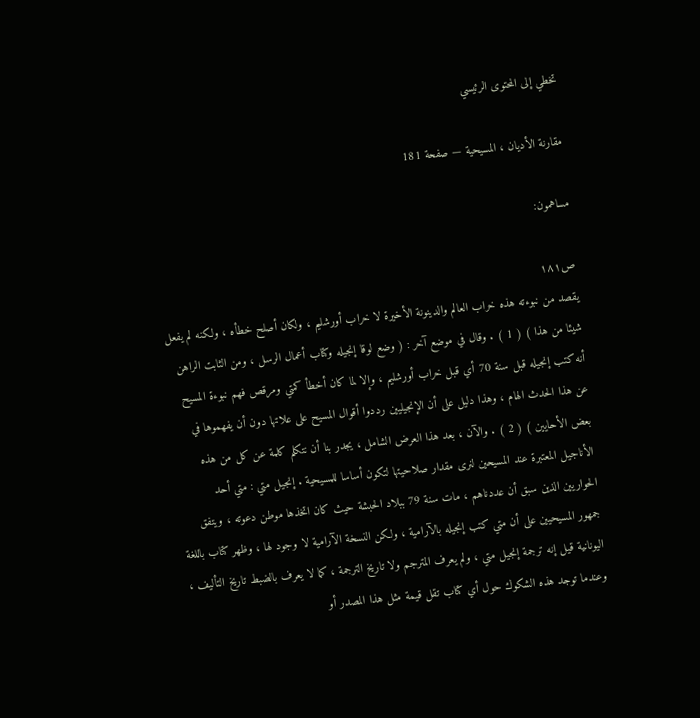تخطي إلى المحتوى الرئيسي

مقارنة الأديان ، المسيحية — صفحة 181

مساهمون:

ص١٨١
يقصد من نبوءته هذه خراب العالم والدينونة الأخيرة لا خراب أورشليم ، ولكان أصلح خطأه ، ولكنه لم يفعل شيئا من هذا ) ( 1 ) . وقال في موضع آخر : ( وضع لوقا إنجيله وكتاب أعمال الرسل ، ومن الثابت الراهن أنه كتب إنجيله قبل سنة 70 أي قبل خراب أورشليم ، وإلا لما كان أخطأ كمتي ومرقص فهم نبوءة المسيح عن هذا الحدث الهام ، وهذا دليل على أن الإنجيليين رددوا أقوال المسيح على علاتها دون أن يفهموها في بعض الأحايين ) ( 2 ) . والآن ، بعد هذا العرض الشامل ، يجدر بنا أن نتكلم كلمة عن كل من هذه الأناجيل المعتبرة عند المسيحين لنرى مقدار صلاحيتها لتكون أساسا للمسيحية . إنجيل متي : متي أحد الحواريين الذين سبق أن عددناهم ، مات سنة 79 ببلاد الحبشة حيث كان اتخذها موطن دعوته ، ويتفق جمهور المسيحيين على أن متي كتب إنجيله بالآرامية ، ولكن النسخة الآرامية لا وجود لها ، وظهر كتاب باللغة اليونانية قيل إنه ترجمة إنجيل متي ، ولم يعرف المترجم ولا تاريخ الترجمة ، كما لا يعرف بالضبط تاريخ التأليف ، وعندما توجد هذه الشكوك حول أي كتاب تقل قيمة مثل هذا المصدر أو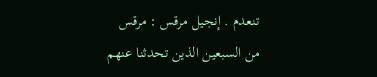تنعدم . إنجيل مرقس : مرقس من السبعين الذين تحدثنا عنهم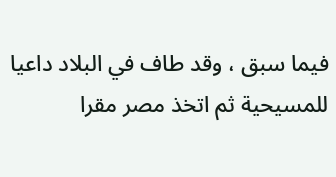فيما سبق ، وقد طاف في البلاد داعيا للمسيحية ثم اتخذ مصر مقرا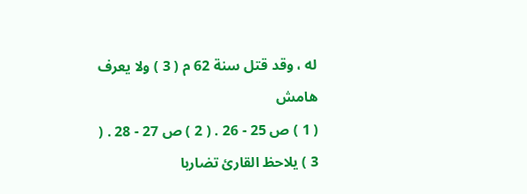له ، وقد قتل سنة 62 م ( 3 ) ولا يعرف
هامش
( 1 ) ص 25 - 26 . ( 2 ) ص 27 - 28 . ( 3 ) يلاحظ القارئ تضاربا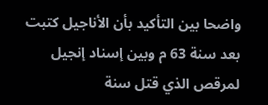واضحا بين التأكيد بأن الأناجيل كتبت بعد سنة 63 م وبين إسناد إنجيل لمرقص الذي قتل سنة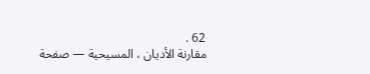62 .
مقارنة الأديان ، المسيحية — صفحة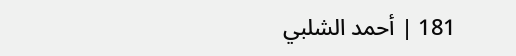181 | أحمد الشلبي